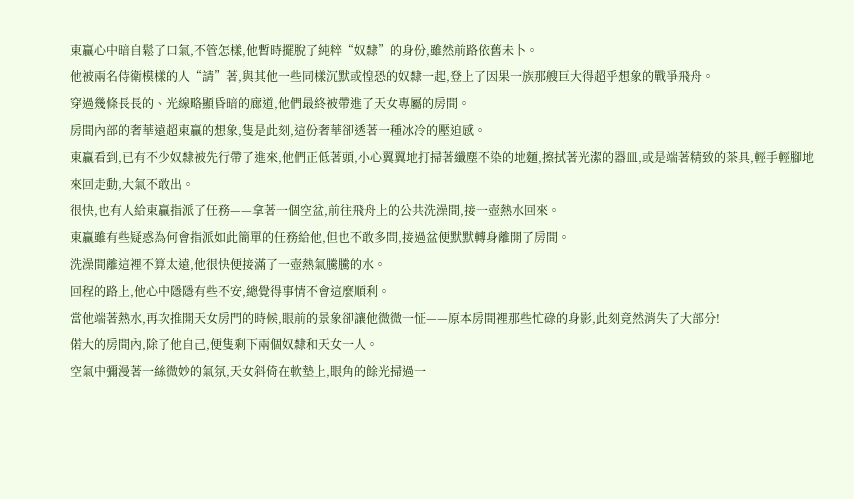東贏心中暗自鬆了口氣,不管怎樣,他暫時擺脫了純粹“奴隸”的身份,雖然前路依舊未卜。
他被兩名侍衛模樣的人“請”著,與其他一些同樣沉默或惶恐的奴隸一起,登上了因果一族那艘巨大得超乎想象的戰爭飛舟。
穿過幾條長長的、光線略顯昏暗的廊道,他們最終被帶進了天女專屬的房間。
房間內部的奢華遠超東贏的想象,隻是此刻,這份奢華卻透著一種冰冷的壓迫感。
東贏看到,已有不少奴隸被先行帶了進來,他們正低著頭,小心翼翼地打掃著纖塵不染的地麵,擦拭著光潔的器皿,或是端著精致的茶具,輕手輕腳地來回走動,大氣不敢出。
很快,也有人給東贏指派了任務——拿著一個空盆,前往飛舟上的公共洗澡間,接一壺熱水回來。
東贏雖有些疑惑為何會指派如此簡單的任務給他,但也不敢多問,接過盆便默默轉身離開了房間。
洗澡間離這裡不算太遠,他很快便接滿了一壺熱氣騰騰的水。
回程的路上,他心中隱隱有些不安,總覺得事情不會這麼順利。
當他端著熱水,再次推開天女房門的時候,眼前的景象卻讓他微微一怔——原本房間裡那些忙碌的身影,此刻竟然消失了大部分!
偌大的房間內,除了他自己,便隻剩下兩個奴隸和天女一人。
空氣中彌漫著一絲微妙的氣氛,天女斜倚在軟墊上,眼角的餘光掃過一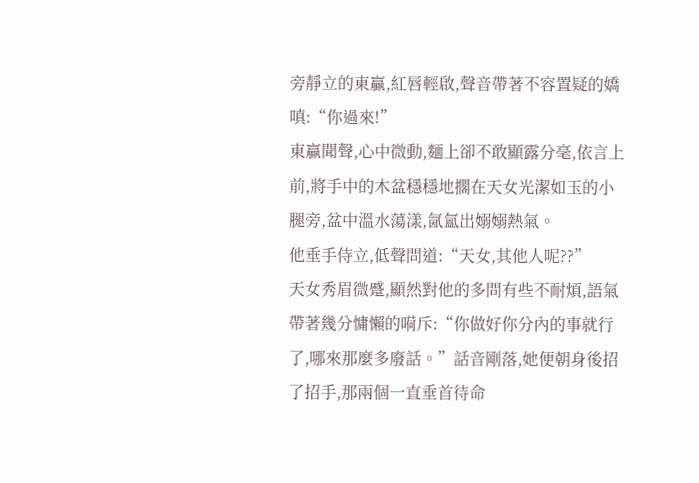旁靜立的東贏,紅唇輕啟,聲音帶著不容置疑的嬌嗔:“你過來!”
東贏聞聲,心中微動,麵上卻不敢顯露分毫,依言上前,將手中的木盆穩穩地擱在天女光潔如玉的小腿旁,盆中溫水蕩漾,氤氳出嫋嫋熱氣。
他垂手侍立,低聲問道:“天女,其他人呢??”
天女秀眉微蹙,顯然對他的多問有些不耐煩,語氣帶著幾分慵懶的嗬斥:“你做好你分內的事就行了,哪來那麼多廢話。”話音剛落,她便朝身後招了招手,那兩個一直垂首待命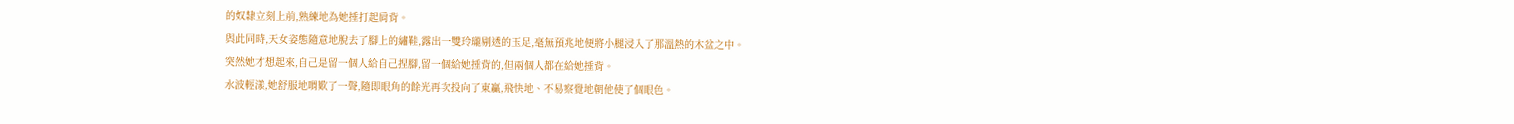的奴隸立刻上前,熟練地為她捶打起肩背。
與此同時,天女姿態隨意地脫去了腳上的繡鞋,露出一雙玲瓏剔透的玉足,毫無預兆地便將小腿浸入了那溫熱的木盆之中。
突然她才想起來,自己是留一個人給自己捏腳,留一個給她捶背的,但兩個人都在給她捶背。
水波輕漾,她舒服地喟歎了一聲,隨即眼角的餘光再次投向了東贏,飛快地、不易察覺地朝他使了個眼色。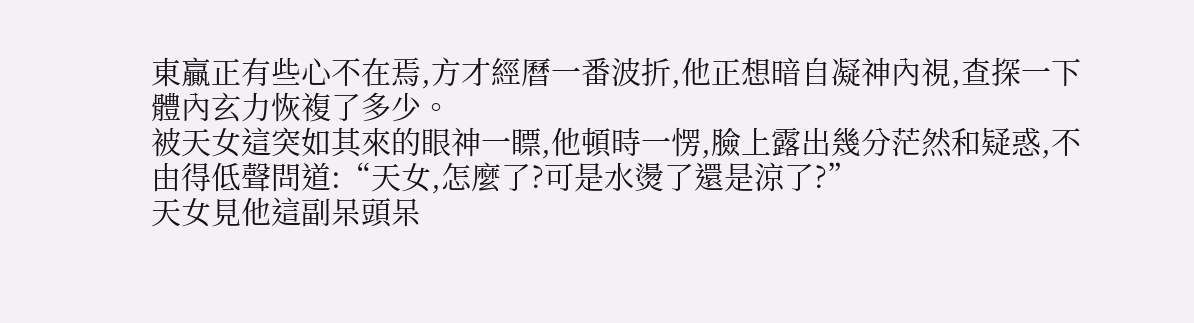東贏正有些心不在焉,方才經曆一番波折,他正想暗自凝神內視,查探一下體內玄力恢複了多少。
被天女這突如其來的眼神一瞟,他頓時一愣,臉上露出幾分茫然和疑惑,不由得低聲問道:“天女,怎麼了?可是水燙了還是涼了?”
天女見他這副呆頭呆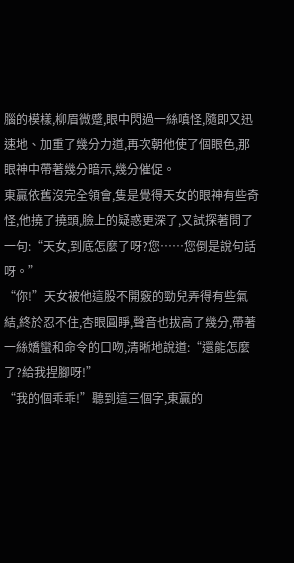腦的模樣,柳眉微蹙,眼中閃過一絲嗔怪,隨即又迅速地、加重了幾分力道,再次朝他使了個眼色,那眼神中帶著幾分暗示,幾分催促。
東贏依舊沒完全領會,隻是覺得天女的眼神有些奇怪,他撓了撓頭,臉上的疑惑更深了,又試探著問了一句:“天女,到底怎麼了呀?您……您倒是說句話呀。”
“你!”天女被他這股不開竅的勁兒弄得有些氣結,終於忍不住,杏眼圓睜,聲音也拔高了幾分,帶著一絲嬌蠻和命令的口吻,清晰地說道:“還能怎麼了?給我捏腳呀!”
“我的個乖乖!”聽到這三個字,東贏的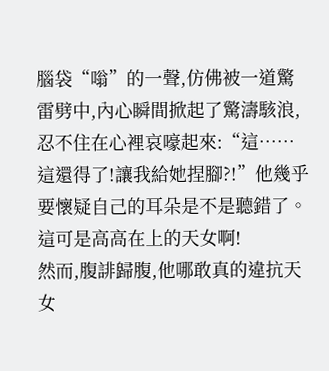腦袋“嗡”的一聲,仿佛被一道驚雷劈中,內心瞬間掀起了驚濤駭浪,忍不住在心裡哀嚎起來:“這……這還得了!讓我給她捏腳?!”他幾乎要懷疑自己的耳朵是不是聽錯了。
這可是高高在上的天女啊!
然而,腹誹歸腹,他哪敢真的違抗天女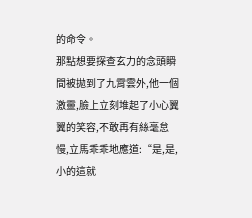的命令。
那點想要探查玄力的念頭瞬間被拋到了九霄雲外,他一個激靈,臉上立刻堆起了小心翼翼的笑容,不敢再有絲毫怠慢,立馬乖乖地應道:“是,是,小的這就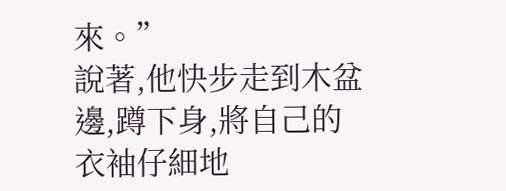來。”
說著,他快步走到木盆邊,蹲下身,將自己的衣袖仔細地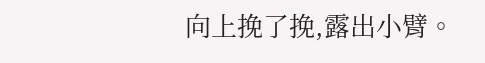向上挽了挽,露出小臂。